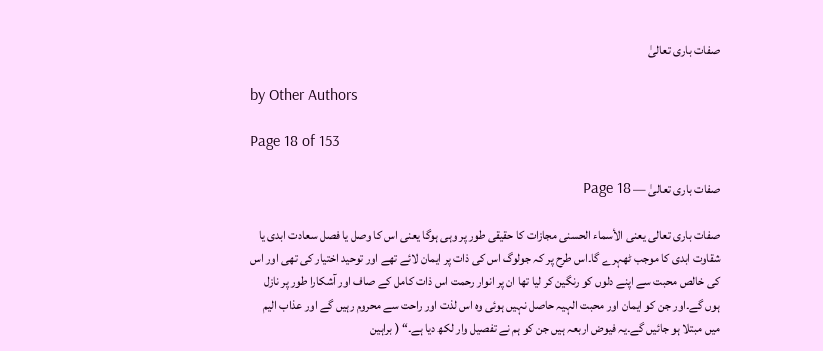صفات باری تعالیٰ

by Other Authors

Page 18 of 153

صفات باری تعالیٰ — Page 18

صفات باری تعالى يعنى الأسماء الحسنى مجازات کا حقیقی طور پر وہی ہوگا یعنی اس کا وصل یا فصل سعادت ابدی یا شقاوت ابدی کا موجب ٹھہرے گا۔اس طرح پر کہ جولوگ اس کی ذات پر ایمان لائے تھے اور توحید اختیار کی تھی اور اس کی خالص محبت سے اپنے دلوں کو رنگین کر لیا تھا ان پر انوار رحمت اس ذات کامل کے صاف اور آشکارا طور پر نازل ہوں گے۔اور جن کو ایمان اور محبت الہیہ حاصل نہیں ہوئی وہ اس لذت اور راحت سے محروم رہیں گے اور عذاب الیم میں مبتلا ہو جائیں گے۔یہ فیوض اربعہ ہیں جن کو ہم نے تفصیل وار لکھ دیا ہے۔“ ( براہین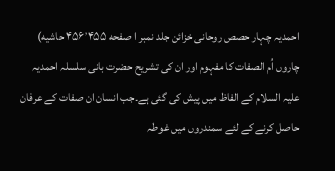احمدیہ چہار حصص روحانی خزائن جلد نمبر ا صفحه ۴۵۶٬۴۵۵ حاشیه) چاروں اُم الصفات کا مفہوم اور ان کی تشریح حضرت بانی سلسلہ احمدیہ علیہ السلام کے الفاظ میں پیش کی گئی ہے۔جب انسان ان صفات کے عرفان حاصل کرنے کے لئے سمندروں میں غوطہ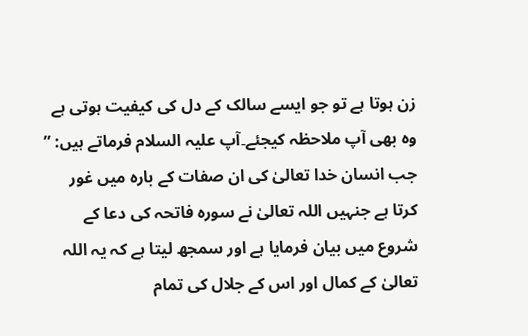زن ہوتا ہے تو جو ایسے سالک کے دل کی کیفیت ہوتی ہے وہ بھی آپ ملاحظہ کیجئے۔آپ علیہ السلام فرماتے ہیں: ” جب انسان خدا تعالیٰ کی ان صفات کے بارہ میں غور کرتا ہے جنہیں اللہ تعالیٰ نے سورہ فاتحہ کی دعا کے شروع میں بیان فرمایا ہے اور سمجھ لیتا ہے کہ یہ اللہ تعالیٰ کے کمال اور اس کے جلال کی تمام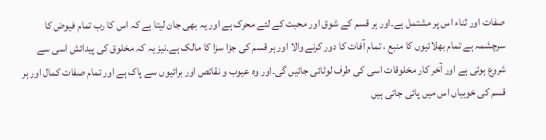صفات اور ثناء اس پر مشتمل ہے۔اور ہر قسم کے شوق اور محبت کے لئے محرک ہے اور یہ بھی جان لیتا ہے کہ اس کا رب تمام فیوض کا سرچشمہ ہے تمام بھلائیوں کا منبع ، تمام آفات کا دور کرنے والا اور ہر قسم کی جزا سزا کا مالک ہے۔نیز یہ کہ مخلوق کی پیدائش اسی سے شروع ہوئی ہے اور آخر کار مخلوقات اسی کی طرف لوٹائی جائیں گی۔اور وہ عیوب و نقائص اور برائیوں سے پاک ہے اور تمام صفات کمال اور ہر قسم کی خوبیاں اس میں پائی جاتی ہیں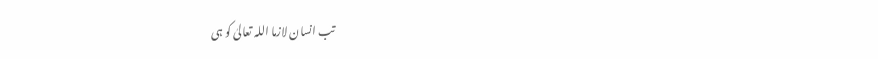تب انسان لازما اللہ تعالیٰ کو ہی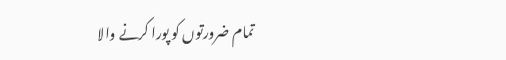تمام ضرورتوں کو پورا کرنے والا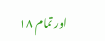اور تمام ۱۸